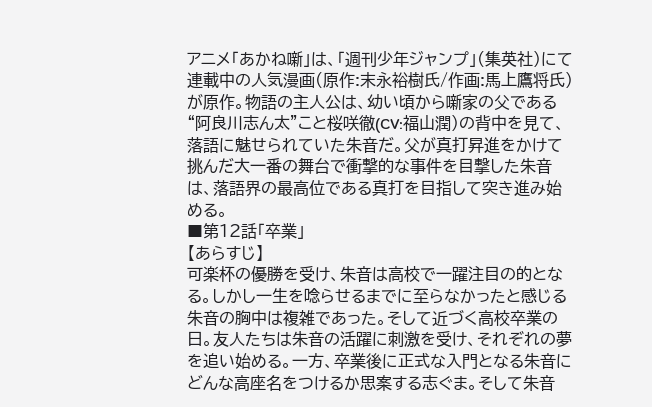アニメ「あかね噺」は、「週刊少年ジャンプ」(集英社)にて連載中の人気漫画(原作:末永裕樹氏/作画:馬上鷹将氏)が原作。物語の主人公は、幼い頃から噺家の父である“阿良川志ん太”こと桜咲徹(CV:福山潤)の背中を見て、落語に魅せられていた朱音だ。父が真打昇進をかけて挑んだ大一番の舞台で衝撃的な事件を目撃した朱音は、落語界の最高位である真打を目指して突き進み始める。
■第12話「卒業」
【あらすじ】
可楽杯の優勝を受け、朱音は高校で一躍注目の的となる。しかし一生を唸らせるまでに至らなかったと感じる朱音の胸中は複雑であった。そして近づく高校卒業の日。友人たちは朱音の活躍に刺激を受け、それぞれの夢を追い始める。一方、卒業後に正式な入門となる朱音にどんな高座名をつけるか思案する志ぐま。そして朱音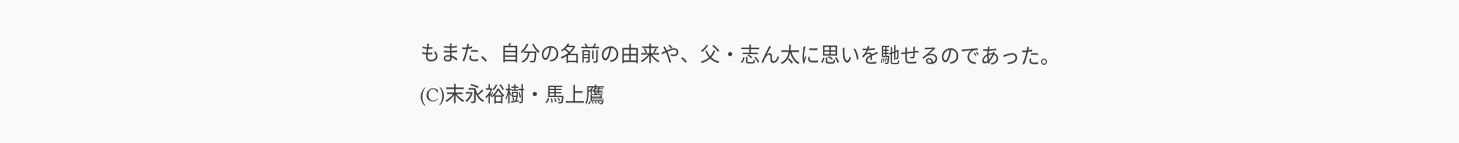もまた、自分の名前の由来や、父・志ん太に思いを馳せるのであった。
(C)末永裕樹・馬上鷹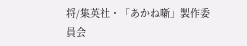将/集英社・「あかね噺」製作委員会